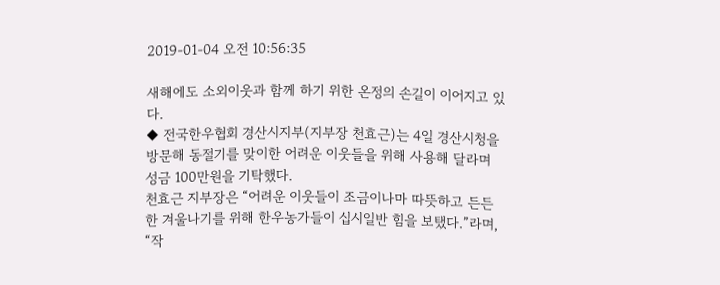2019-01-04 오전 10:56:35

새해에도 소외이웃과 함께 하기 위한 온정의 손길이 이어지고 있다.
◆ 전국한우협회 경산시지부(지부장 천효근)는 4일 경산시청을 방문해 동절기를 맞이한 어려운 이웃들을 위해 사용해 달라며 성금 100만원을 기탁했다.
천효근 지부장은 “어려운 이웃들이 조금이나마 따뜻하고 든든한 겨울나기를 위해 한우농가들이 십시일반 힘을 보탰다.”라며, “작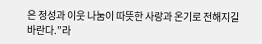은 정성과 이웃 나눔이 따뜻한 사랑과 온기로 전해지길 바란다.”라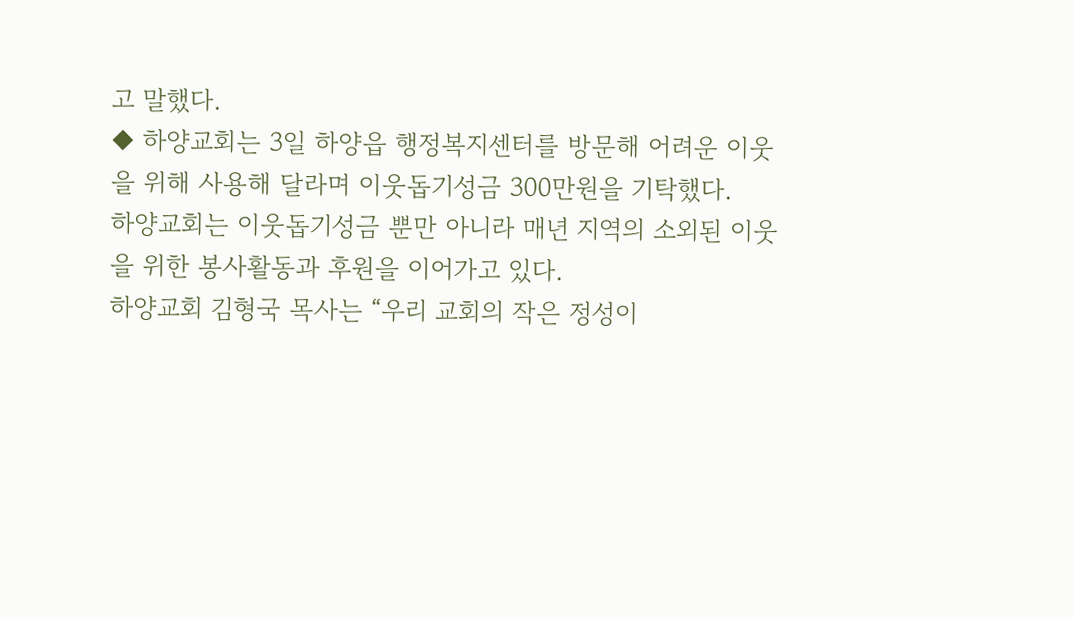고 말했다.
◆ 하양교회는 3일 하양읍 행정복지센터를 방문해 어려운 이웃을 위해 사용해 달라며 이웃돕기성금 300만원을 기탁했다.
하양교회는 이웃돕기성금 뿐만 아니라 매년 지역의 소외된 이웃을 위한 봉사활동과 후원을 이어가고 있다.
하양교회 김형국 목사는 “우리 교회의 작은 정성이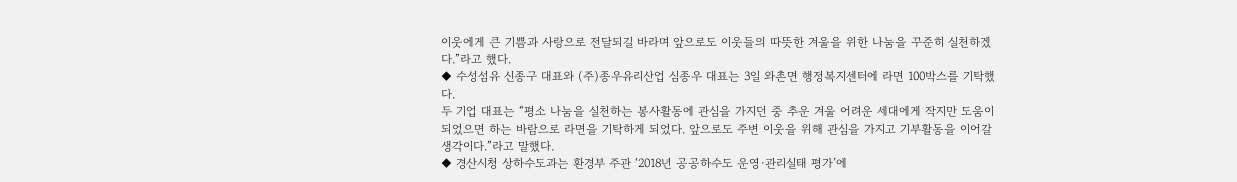이웃에게 큰 기쁨과 사랑으로 전달되길 바라며 앞으로도 이웃들의 따뜻한 겨울을 위한 나눔을 꾸준히 실천하겠다.”라고 했다.
◆ 수성섬유 신종구 대표와 (주)종우유리산업 심종우 대표는 3일 와촌면 행정복지센터에 라면 100박스를 기탁했다.
두 기업 대표는 “평소 나눔을 실천하는 봉사활동에 관심을 가지던 중 추운 겨울 어려운 세대에게 작지만 도움이 되었으면 하는 바람으로 라면을 기탁하게 되었다. 앞으로도 주변 이웃을 위해 관심을 가지고 기부활동을 이어갈 생각이다.”라고 말했다.
◆ 경산시청 상하수도과는 환경부 주관 ‘2018년 공공하수도 운영·관리실태 평가’에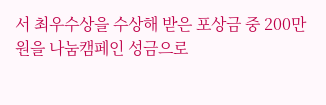서 최우수상을 수상해 받은 포상금 중 200만원을 나눔캠페인 성금으로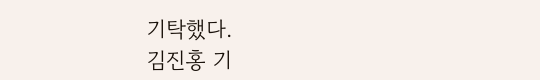기탁했다.
김진홍 기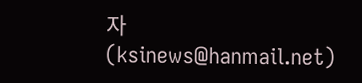자 (ksinews@hanmail.net)